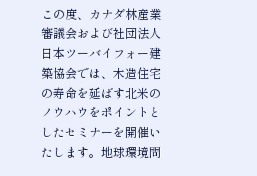この度、カナダ林産業審議会および社団法人 日本ツーバイフォー建築協会では、木造住宅の寿命を延ばす北米のノウハウをポイントとしたセミナーを開催いたします。地球環境問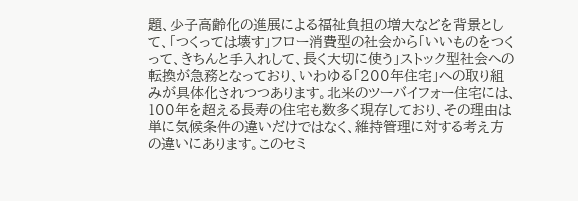題、少子高齢化の進展による福祉負担の増大などを背景として、「つくっては壊す」フロー消費型の社会から「いいものをつくって、きちんと手入れして、長く大切に使う」ストック型社会への転換が急務となっており、いわゆる「200年住宅」への取り組みが具体化されつつあります。北米のツーバイフォー住宅には、100年を超える長寿の住宅も数多く現存しており、その理由は単に気候条件の違いだけではなく、維持管理に対する考え方の違いにあります。このセミ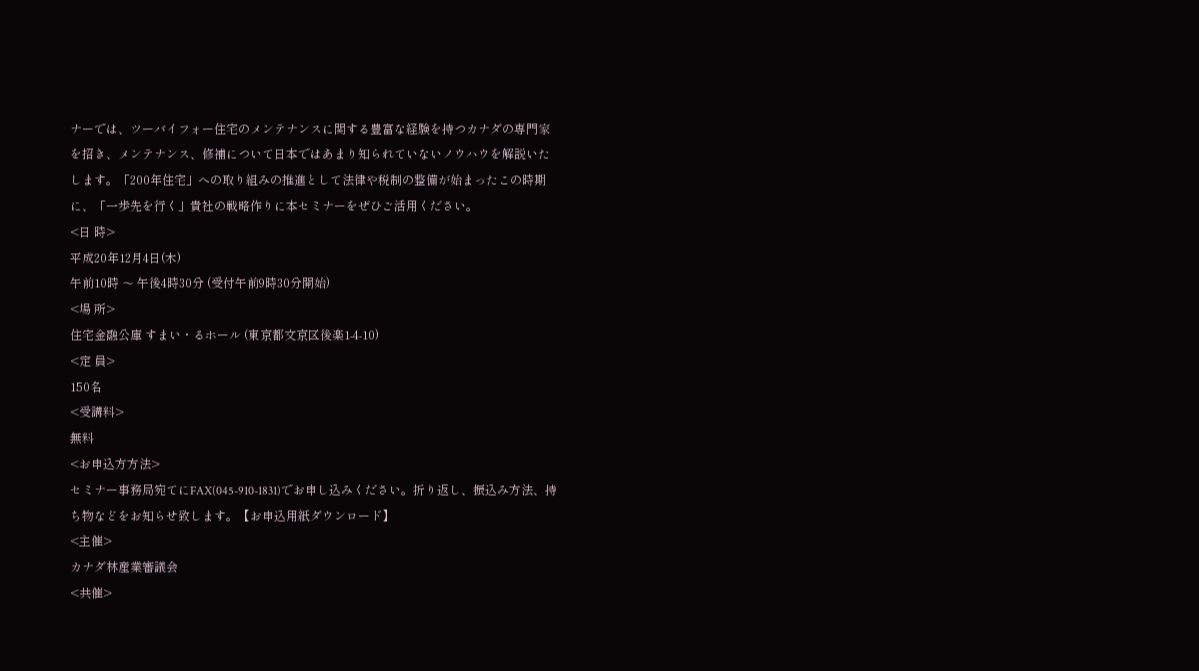ナーでは、ツーバイフォー住宅のメンテナンスに関する豊富な経験を持つカナダの専門家を招き、メンテナンス、修補について日本ではあまり知られていないノウハウを解説いたします。「200年住宅」への取り組みの推進として法律や税制の整備が始まったこの時期に、「一歩先を行く」貴社の戦略作りに本セミナーをぜひご活用ください。
<日 時>
平成20年12月4日(木)
午前10時 〜 午後4時30分 (受付午前9時30分開始)
<場 所>
住宅金融公庫 すまい・るホール (東京都文京区後楽1-4-10)
<定 員>
150名
<受講料>
無料
<お申込方方法>
セミナー事務局宛てにFAX(045-910-1831)でお申し込みください。折り返し、振込み方法、持ち物などをお知らせ致します。【お申込用紙ダウンロード】
<主催>
カナダ林産業審議会
<共催>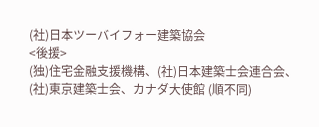(社)日本ツーバイフォー建築協会
<後援>
(独)住宅金融支援機構、(社)日本建築士会連合会、(社)東京建築士会、カナダ大使館 (順不同)